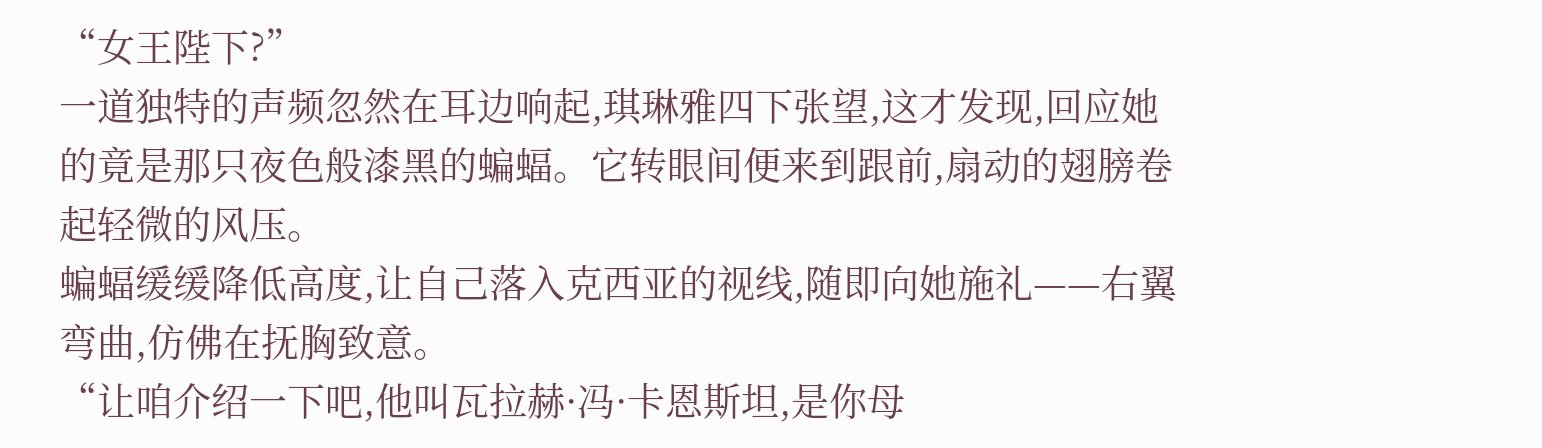“女王陛下?”
一道独特的声频忽然在耳边响起,琪琳雅四下张望,这才发现,回应她的竟是那只夜色般漆黑的蝙蝠。它转眼间便来到跟前,扇动的翅膀卷起轻微的风压。
蝙蝠缓缓降低高度,让自己落入克西亚的视线,随即向她施礼——右翼弯曲,仿佛在抚胸致意。
“让咱介绍一下吧,他叫瓦拉赫·冯·卡恩斯坦,是你母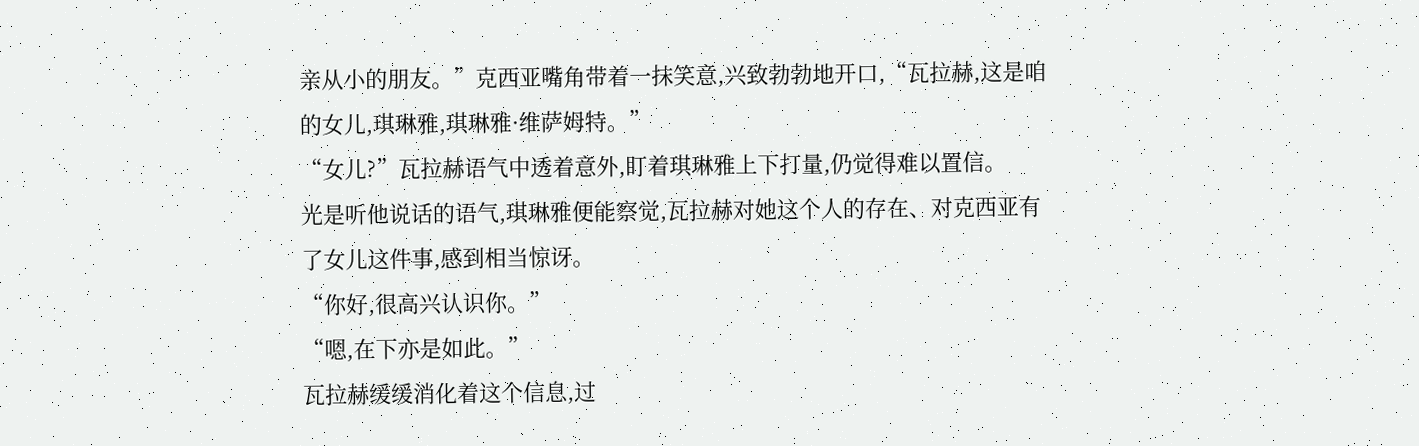亲从小的朋友。”克西亚嘴角带着一抹笑意,兴致勃勃地开口,“瓦拉赫,这是咱的女儿,琪琳雅,琪琳雅·维萨姆特。”
“女儿?”瓦拉赫语气中透着意外,盯着琪琳雅上下打量,仍觉得难以置信。
光是听他说话的语气,琪琳雅便能察觉,瓦拉赫对她这个人的存在、对克西亚有了女儿这件事,感到相当惊讶。
“你好,很高兴认识你。”
“嗯,在下亦是如此。”
瓦拉赫缓缓消化着这个信息,过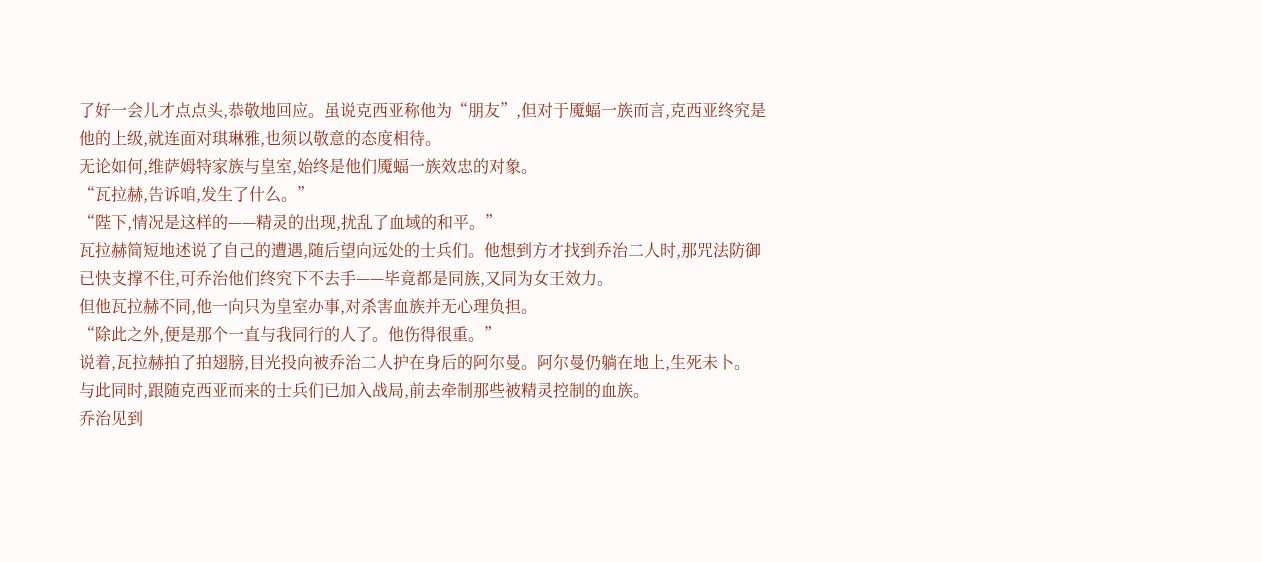了好一会儿才点点头,恭敬地回应。虽说克西亚称他为“朋友”,但对于魇蝠一族而言,克西亚终究是他的上级,就连面对琪琳雅,也须以敬意的态度相待。
无论如何,维萨姆特家族与皇室,始终是他们魇蝠一族效忠的对象。
“瓦拉赫,告诉咱,发生了什么。”
“陛下,情况是这样的——精灵的出现,扰乱了血域的和平。”
瓦拉赫简短地述说了自己的遭遇,随后望向远处的士兵们。他想到方才找到乔治二人时,那咒法防御已快支撑不住,可乔治他们终究下不去手——毕竟都是同族,又同为女王效力。
但他瓦拉赫不同,他一向只为皇室办事,对杀害血族并无心理负担。
“除此之外,便是那个一直与我同行的人了。他伤得很重。”
说着,瓦拉赫拍了拍翅膀,目光投向被乔治二人护在身后的阿尔曼。阿尔曼仍躺在地上,生死未卜。
与此同时,跟随克西亚而来的士兵们已加入战局,前去牵制那些被精灵控制的血族。
乔治见到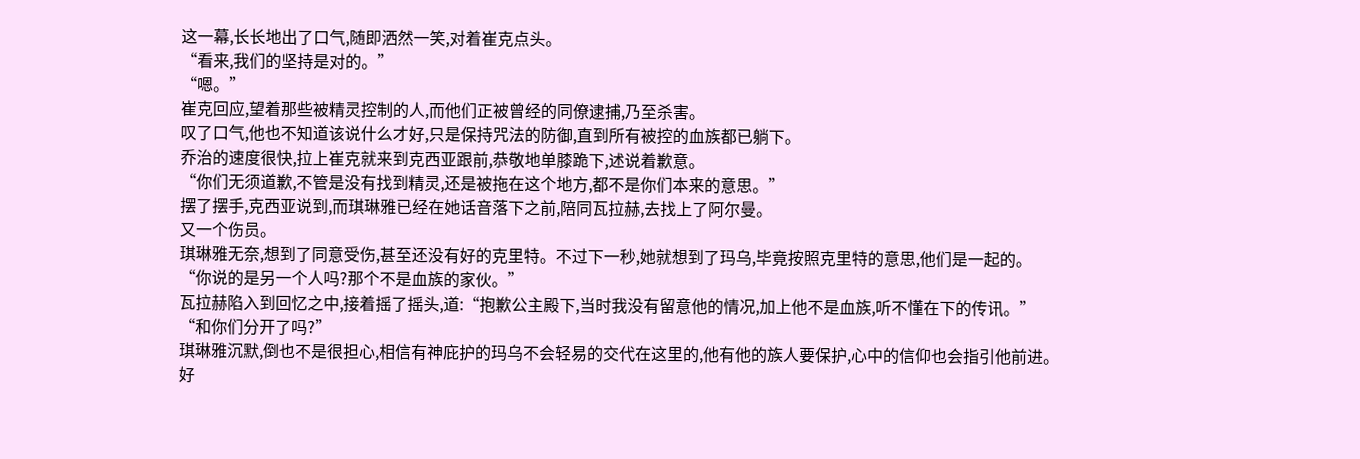这一幕,长长地出了口气,随即洒然一笑,对着崔克点头。
“看来,我们的坚持是对的。”
“嗯。”
崔克回应,望着那些被精灵控制的人,而他们正被曾经的同僚逮捕,乃至杀害。
叹了口气,他也不知道该说什么才好,只是保持咒法的防御,直到所有被控的血族都已躺下。
乔治的速度很快,拉上崔克就来到克西亚跟前,恭敬地单膝跪下,述说着歉意。
“你们无须道歉,不管是没有找到精灵,还是被拖在这个地方,都不是你们本来的意思。”
摆了摆手,克西亚说到,而琪琳雅已经在她话音落下之前,陪同瓦拉赫,去找上了阿尔曼。
又一个伤员。
琪琳雅无奈,想到了同意受伤,甚至还没有好的克里特。不过下一秒,她就想到了玛乌,毕竟按照克里特的意思,他们是一起的。
“你说的是另一个人吗?那个不是血族的家伙。”
瓦拉赫陷入到回忆之中,接着摇了摇头,道:“抱歉公主殿下,当时我没有留意他的情况,加上他不是血族,听不懂在下的传讯。”
“和你们分开了吗?”
琪琳雅沉默,倒也不是很担心,相信有神庇护的玛乌不会轻易的交代在这里的,他有他的族人要保护,心中的信仰也会指引他前进。
好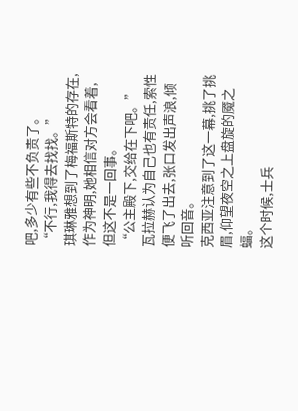吧,多少有些不负责了。
“不行,我得去找找。”
琪琳雅想到了梅福斯特的存在,作为神明,她相信对方会看着,但这不是一回事。
“公主殿下,交给在下吧。”
瓦拉赫认为自己也有责任,索性便飞了出去,张口发出声浪,倾听回音。
克西亚注意到了这一幕,挑了挑眉,仰望夜空之上盘旋的魇之蝠。
这个时候,士兵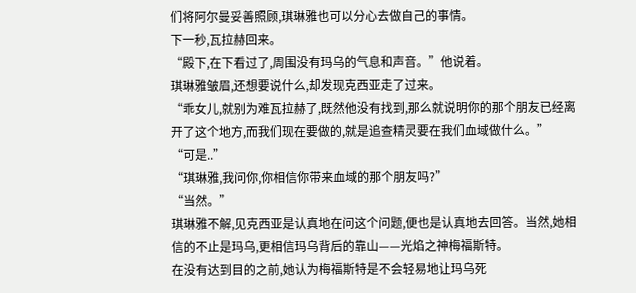们将阿尔曼妥善照顾,琪琳雅也可以分心去做自己的事情。
下一秒,瓦拉赫回来。
“殿下,在下看过了,周围没有玛乌的气息和声音。”他说着。
琪琳雅皱眉,还想要说什么,却发现克西亚走了过来。
“乖女儿,就别为难瓦拉赫了,既然他没有找到,那么就说明你的那个朋友已经离开了这个地方,而我们现在要做的,就是追查精灵要在我们血域做什么。”
“可是..”
“琪琳雅,我问你,你相信你带来血域的那个朋友吗?”
“当然。”
琪琳雅不解,见克西亚是认真地在问这个问题,便也是认真地去回答。当然,她相信的不止是玛乌,更相信玛乌背后的靠山——光焰之神梅福斯特。
在没有达到目的之前,她认为梅福斯特是不会轻易地让玛乌死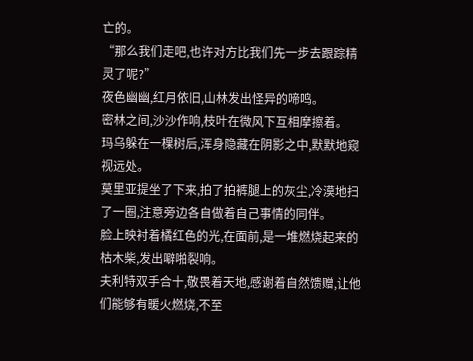亡的。
“那么我们走吧,也许对方比我们先一步去跟踪精灵了呢?”
夜色幽幽,红月依旧,山林发出怪异的啼鸣。
密林之间,沙沙作响,枝叶在微风下互相摩擦着。
玛乌躲在一棵树后,浑身隐藏在阴影之中,默默地窥视远处。
莫里亚提坐了下来,拍了拍裤腿上的灰尘,冷漠地扫了一圈,注意旁边各自做着自己事情的同伴。
脸上映衬着橘红色的光,在面前,是一堆燃烧起来的枯木柴,发出噼啪裂响。
夫利特双手合十,敬畏着天地,感谢着自然馈赠,让他们能够有暖火燃烧,不至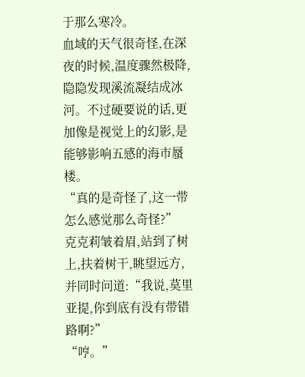于那么寒冷。
血域的天气很奇怪,在深夜的时候,温度骤然极降,隐隐发现溪流凝结成冰河。不过硬要说的话,更加像是视觉上的幻影,是能够影响五感的海市蜃楼。
“真的是奇怪了,这一带怎么感觉那么奇怪?”
克克莉皱着眉,站到了树上,扶着树干,眺望远方,并同时问道:“我说,莫里亚提,你到底有没有带错路啊?”
“哼。”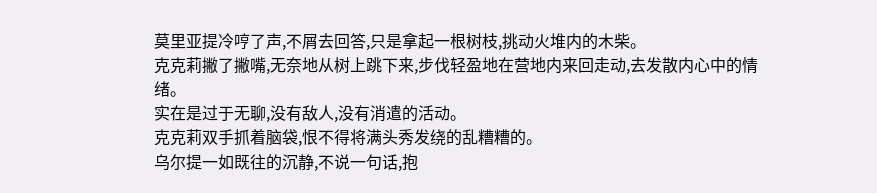莫里亚提冷哼了声,不屑去回答,只是拿起一根树枝,挑动火堆内的木柴。
克克莉撇了撇嘴,无奈地从树上跳下来,步伐轻盈地在营地内来回走动,去发散内心中的情绪。
实在是过于无聊,没有敌人,没有消遣的活动。
克克莉双手抓着脑袋,恨不得将满头秀发绕的乱糟糟的。
乌尔提一如既往的沉静,不说一句话,抱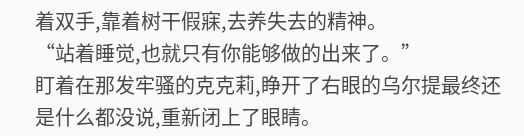着双手,靠着树干假寐,去养失去的精神。
“站着睡觉,也就只有你能够做的出来了。”
盯着在那发牢骚的克克莉,睁开了右眼的乌尔提最终还是什么都没说,重新闭上了眼睛。